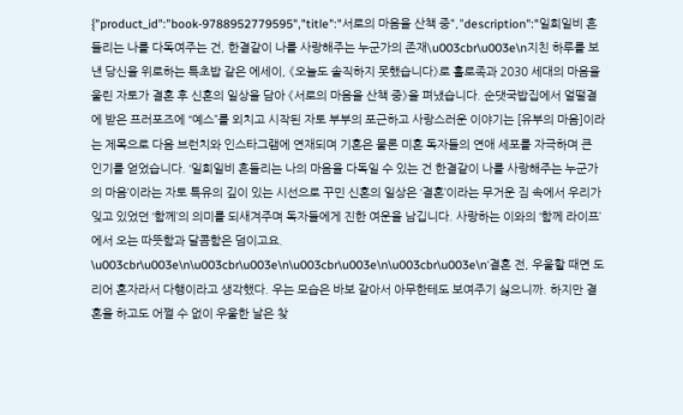{"product_id":"book-9788952779595","title":"서로의 마음을 산책 중","description":"일희일비 흔들리는 나를 다독여주는 건, 한결같이 나를 사랑해주는 누군가의 존재\u003cbr\u003e\n지친 하루를 보낸 당신을 위로하는 특초밥 같은 에세이, 《오늘도 솔직하지 못했습니다》로 홀로족과 2030 세대의 마음을 울린 자토가 결혼 후 신혼의 일상을 담아 《서로의 마음을 산책 중》을 펴냈습니다. 순댓국밥집에서 얼떨결에 받은 프러포즈에 “예스”를 외치고 시작된 자토 부부의 포근하고 사랑스러운 이야기는 [유부의 마음]이라는 제목으로 다음 브런치와 인스타그램에 연재되며 기혼은 물론 미혼 독자들의 연애 세포를 자극하며 큰 인기를 얻었습니다. ‘일희일비 흔들리는 나의 마음을 다독일 수 있는 건 한결같이 나를 사랑해주는 누군가의 마음’이라는 자토 특유의 깊이 있는 시선으로 꾸민 신혼의 일상은 ‘결혼’이라는 무거운 짐 속에서 우리가 잊고 있었던 ‘함께’의 의미를 되새겨주며 독자들에게 진한 여운을 남깁니다. 사랑하는 이와의 ‘함께 라이프’에서 오는 따뜻함과 달콤함은 덤이고요. \u003cbr\u003e\n\u003cbr\u003e\n\u003cbr\u003e\n\u003cbr\u003e\n‘결혼 전, 우울할 때면 도리어 혼자라서 다행이라고 생각했다. 우는 모습은 바보 같아서 아무한테도 보여주기 싫으니까. 하지만 결혼을 하고도 어쩔 수 없이 우울한 날은 찾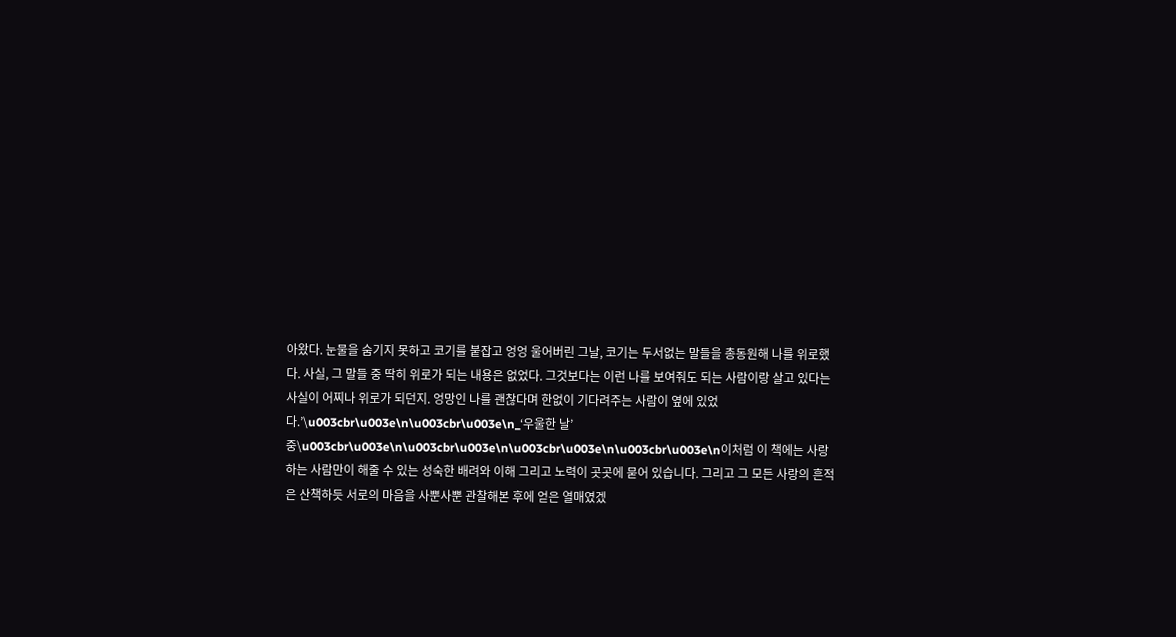아왔다. 눈물을 숨기지 못하고 코기를 붙잡고 엉엉 울어버린 그날, 코기는 두서없는 말들을 총동원해 나를 위로했다. 사실, 그 말들 중 딱히 위로가 되는 내용은 없었다. 그것보다는 이런 나를 보여줘도 되는 사람이랑 살고 있다는 사실이 어찌나 위로가 되던지. 엉망인 나를 괜찮다며 한없이 기다려주는 사람이 옆에 있었다.’\u003cbr\u003e\n\u003cbr\u003e\n_‘우울한 날’ 중\u003cbr\u003e\n\u003cbr\u003e\n\u003cbr\u003e\n\u003cbr\u003e\n이처럼 이 책에는 사랑하는 사람만이 해줄 수 있는 성숙한 배려와 이해 그리고 노력이 곳곳에 묻어 있습니다. 그리고 그 모든 사랑의 흔적은 산책하듯 서로의 마음을 사뿐사뿐 관찰해본 후에 얻은 열매였겠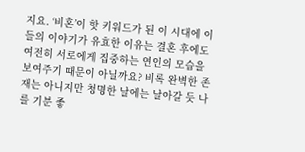지요. ‘비혼’이 핫 키워드가 된 이 시대에 이들의 이야기가 유효한 이유는 결혼 후에도 여전히 서로에게 집중하는 연인의 모습을 보여주기 때문이 아닐까요? 비록 완벽한 존재는 아니지만 청명한 날에는 날아갈 듯 나를 기분 좋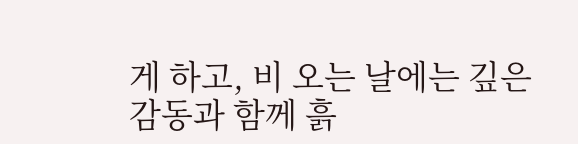게 하고, 비 오는 날에는 깊은 감동과 함께 흙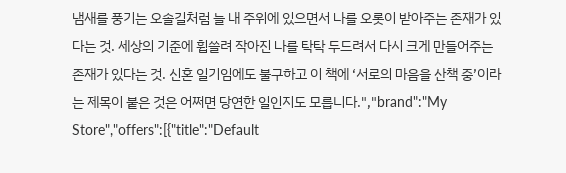냄새를 풍기는 오솔길처럼 늘 내 주위에 있으면서 나를 오롯이 받아주는 존재가 있다는 것. 세상의 기준에 휩쓸려 작아진 나를 탁탁 두드려서 다시 크게 만들어주는 존재가 있다는 것. 신혼 일기임에도 불구하고 이 책에 ‘서로의 마음을 산책 중’이라는 제목이 붙은 것은 어쩌면 당연한 일인지도 모릅니다.","brand":"My Store","offers":[{"title":"Default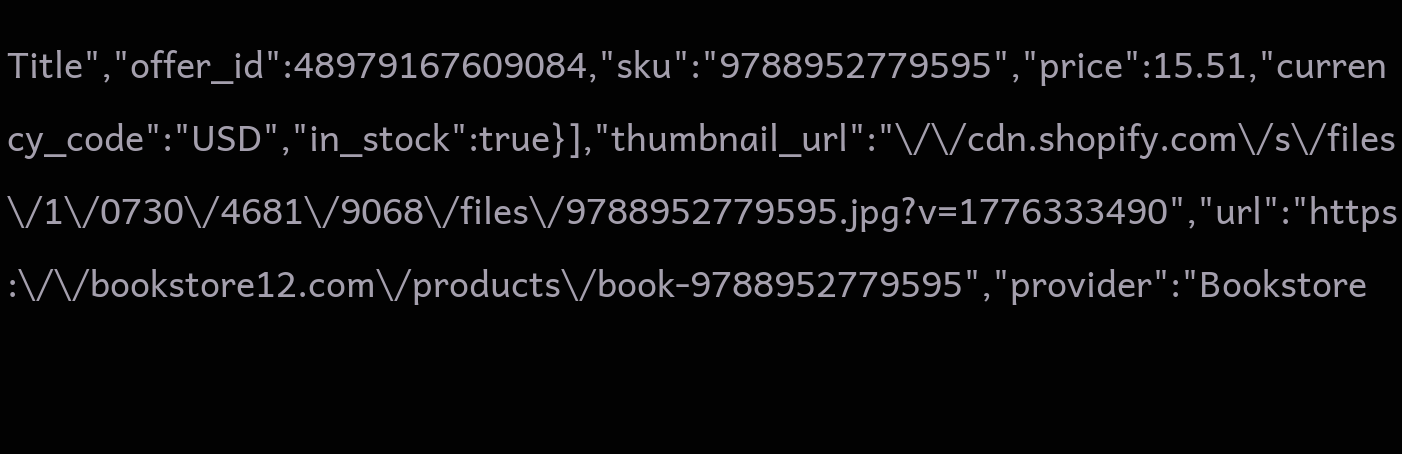Title","offer_id":48979167609084,"sku":"9788952779595","price":15.51,"currency_code":"USD","in_stock":true}],"thumbnail_url":"\/\/cdn.shopify.com\/s\/files\/1\/0730\/4681\/9068\/files\/9788952779595.jpg?v=1776333490","url":"https:\/\/bookstore12.com\/products\/book-9788952779595","provider":"Bookstore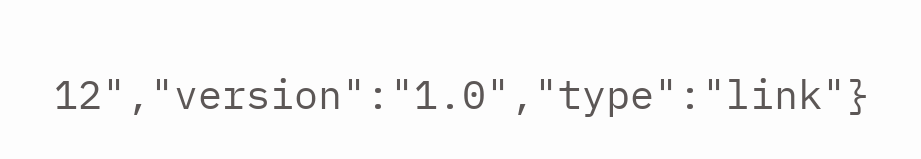12","version":"1.0","type":"link"}